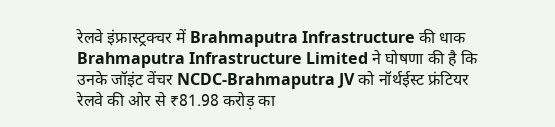रेलवे इंफ्रास्ट्रक्चर में Brahmaputra Infrastructure की धाक
Brahmaputra Infrastructure Limited ने घोषणा की है कि उनके जॉइंट वेंचर NCDC-Brahmaputra JV को नॉर्थईस्ट फ्रंटियर रेलवे की ओर से ₹81.98 करोड़ का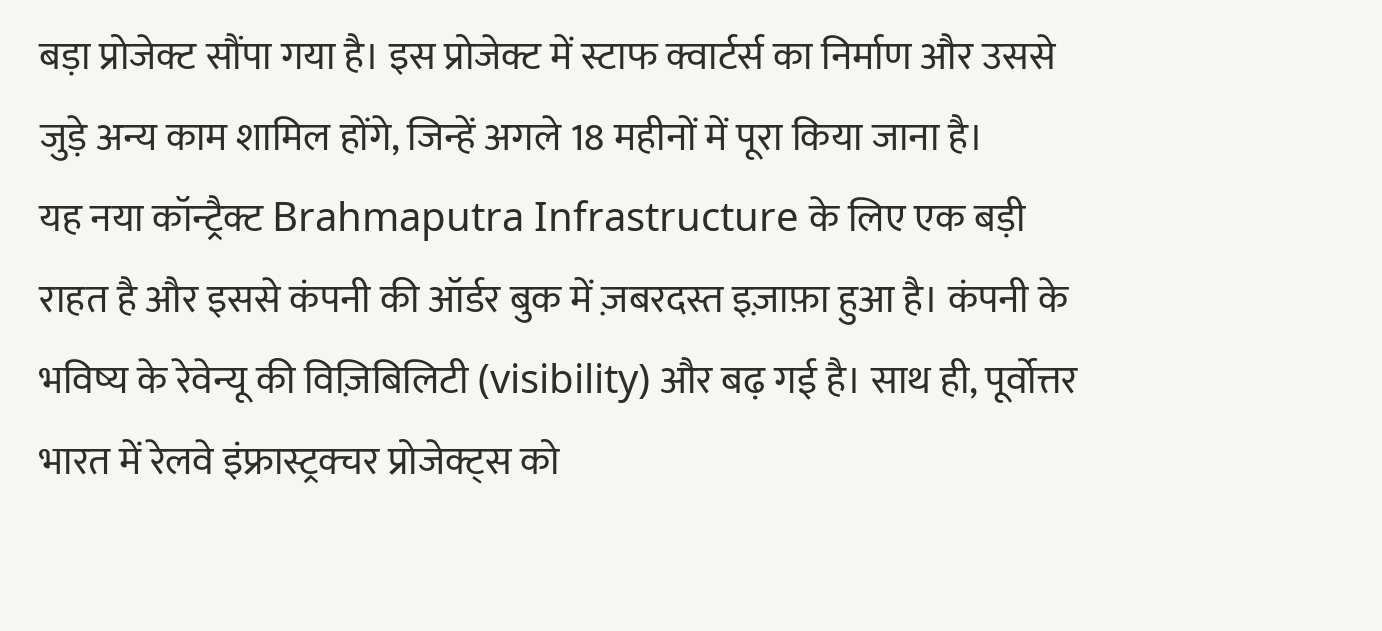बड़ा प्रोजेक्ट सौंपा गया है। इस प्रोजेक्ट में स्टाफ क्वार्टर्स का निर्माण और उससे जुड़े अन्य काम शामिल होंगे, जिन्हें अगले 18 महीनों में पूरा किया जाना है।
यह नया कॉन्ट्रैक्ट Brahmaputra Infrastructure के लिए एक बड़ी राहत है और इससे कंपनी की ऑर्डर बुक में ज़बरदस्त इज़ाफ़ा हुआ है। कंपनी के भविष्य के रेवेन्यू की विज़िबिलिटी (visibility) और बढ़ गई है। साथ ही, पूर्वोत्तर भारत में रेलवे इंफ्रास्ट्रक्चर प्रोजेक्ट्स को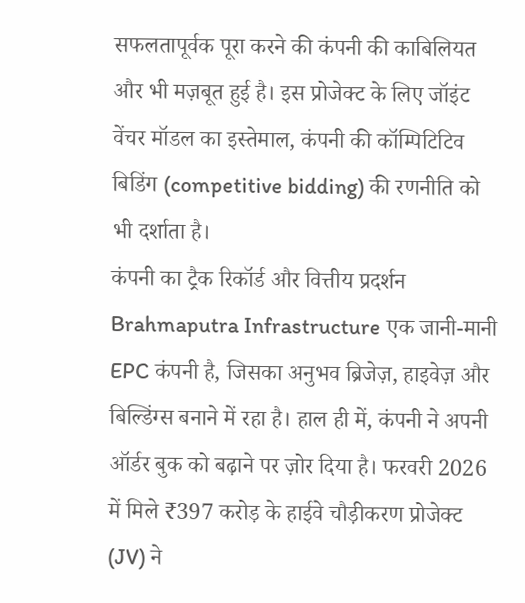सफलतापूर्वक पूरा करने की कंपनी की काबिलियत और भी मज़बूत हुई है। इस प्रोजेक्ट के लिए जॉइंट वेंचर मॉडल का इस्तेमाल, कंपनी की कॉम्पिटिटिव बिडिंग (competitive bidding) की रणनीति को भी दर्शाता है।
कंपनी का ट्रैक रिकॉर्ड और वित्तीय प्रदर्शन
Brahmaputra Infrastructure एक जानी-मानी EPC कंपनी है, जिसका अनुभव ब्रिजेज़, हाइवेज़ और बिल्डिंग्स बनाने में रहा है। हाल ही में, कंपनी ने अपनी ऑर्डर बुक को बढ़ाने पर ज़ोर दिया है। फरवरी 2026 में मिले ₹397 करोड़ के हाईवे चौड़ीकरण प्रोजेक्ट (JV) ने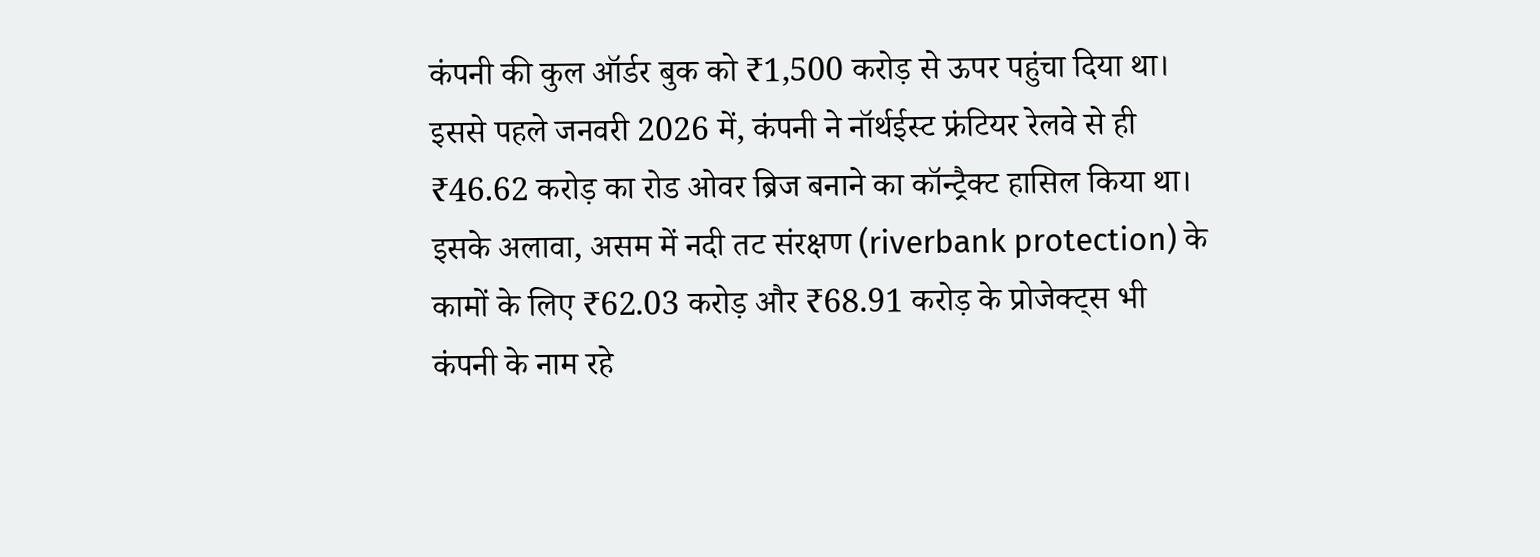कंपनी की कुल ऑर्डर बुक को ₹1,500 करोड़ से ऊपर पहुंचा दिया था। इससे पहले जनवरी 2026 में, कंपनी ने नॉर्थईस्ट फ्रंटियर रेलवे से ही ₹46.62 करोड़ का रोड ओवर ब्रिज बनाने का कॉन्ट्रैक्ट हासिल किया था। इसके अलावा, असम में नदी तट संरक्षण (riverbank protection) के कामों के लिए ₹62.03 करोड़ और ₹68.91 करोड़ के प्रोजेक्ट्स भी कंपनी के नाम रहे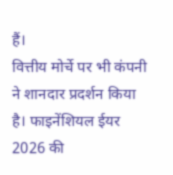हैं।
वित्तीय मोर्चे पर भी कंपनी ने शानदार प्रदर्शन किया है। फाइनेंशियल ईयर 2026 की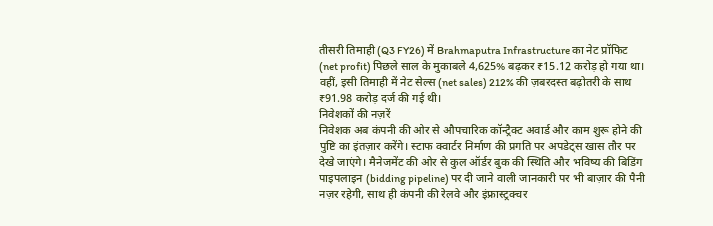तीसरी तिमाही (Q3 FY26) में Brahmaputra Infrastructure का नेट प्रॉफिट (net profit) पिछले साल के मुकाबले 4,625% बढ़कर ₹15.12 करोड़ हो गया था। वहीं, इसी तिमाही में नेट सेल्स (net sales) 212% की ज़बरदस्त बढ़ोतरी के साथ ₹91.98 करोड़ दर्ज की गई थी।
निवेशकों की नज़रें
निवेशक अब कंपनी की ओर से औपचारिक कॉन्ट्रैक्ट अवार्ड और काम शुरू होने की पुष्टि का इंतज़ार करेंगे। स्टाफ क्वार्टर निर्माण की प्रगति पर अपडेट्स खास तौर पर देखे जाएंगे। मैनेजमेंट की ओर से कुल ऑर्डर बुक की स्थिति और भविष्य की बिडिंग पाइपलाइन (bidding pipeline) पर दी जाने वाली जानकारी पर भी बाज़ार की पैनी नज़र रहेगी, साथ ही कंपनी की रेलवे और इंफ्रास्ट्रक्चर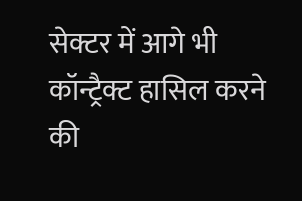सेक्टर में आगे भी कॉन्ट्रैक्ट हासिल करने की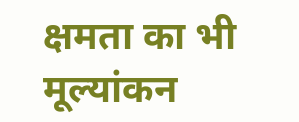क्षमता का भी मूल्यांकन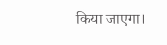किया जाएगा।